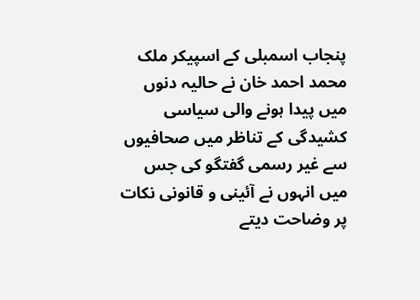پنجاب اسمبلی کے اسپیکر ملک محمد احمد خان نے حالیہ دنوں میں پیدا ہونے والی سیاسی کشیدگی کے تناظر میں صحافیوں سے غیر رسمی گفتگو کی جس میں انہوں نے آئینی و قانونی نکات پر وضاحت دیتے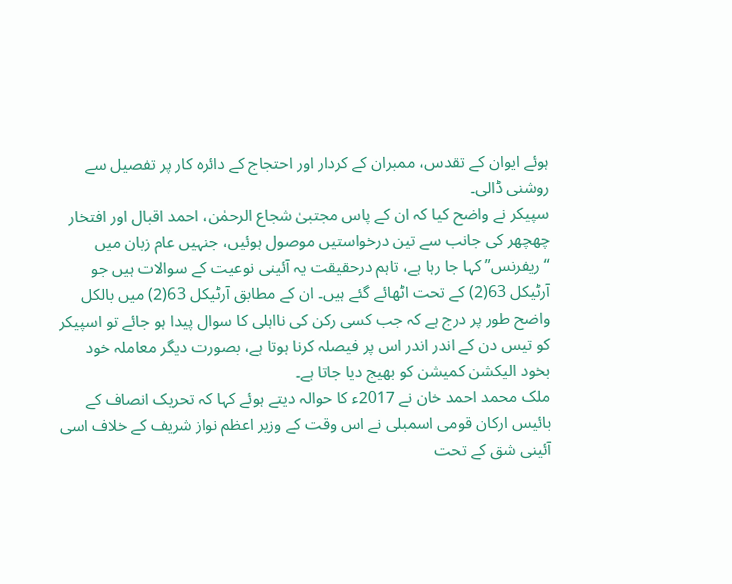ہوئے ایوان کے تقدس، ممبران کے کردار اور احتجاج کے دائرہ کار پر تفصیل سے روشنی ڈالی۔
سپیکر نے واضح کیا کہ ان کے پاس مجتبیٰ شجاع الرحمٰن، احمد اقبال اور افتخار چھچھر کی جانب سے تین درخواستیں موصول ہوئیں، جنہیں عام زبان میں “ریفرنس” کہا جا رہا ہے، تاہم درحقیقت یہ آئینی نوعیت کے سوالات ہیں جو آرٹیکل 63(2) کے تحت اٹھائے گئے ہیں۔ ان کے مطابق آرٹیکل 63(2) میں بالکل واضح طور پر درج ہے کہ جب کسی رکن کی نااہلی کا سوال پیدا ہو جائے تو اسپیکر کو تیس دن کے اندر اندر اس پر فیصلہ کرنا ہوتا ہے، بصورت دیگر معاملہ خود بخود الیکشن کمیشن کو بھیج دیا جاتا ہے۔
ملک محمد احمد خان نے 2017ء کا حوالہ دیتے ہوئے کہا کہ تحریک انصاف کے بائیس ارکان قومی اسمبلی نے اس وقت کے وزیر اعظم نواز شریف کے خلاف اسی آئینی شق کے تحت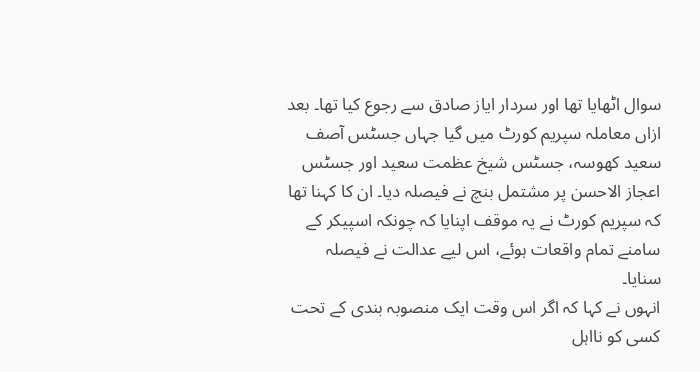سوال اٹھایا تھا اور سردار ایاز صادق سے رجوع کیا تھا۔ بعد ازاں معاملہ سپریم کورٹ میں گیا جہاں جسٹس آصف سعید کھوسہ، جسٹس شیخ عظمت سعید اور جسٹس اعجاز الاحسن پر مشتمل بنچ نے فیصلہ دیا۔ ان کا کہنا تھا کہ سپریم کورٹ نے یہ موقف اپنایا کہ چونکہ اسپیکر کے سامنے تمام واقعات ہوئے، اس لیے عدالت نے فیصلہ سنایا۔
انہوں نے کہا کہ اگر اس وقت ایک منصوبہ بندی کے تحت کسی کو نااہل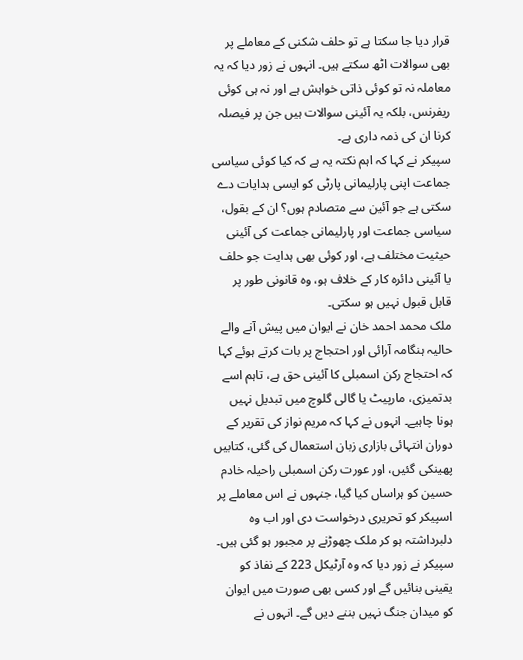قرار دیا جا سکتا ہے تو حلف شکنی کے معاملے پر بھی سوالات اٹھ سکتے ہیں۔ انہوں نے زور دیا کہ یہ معاملہ نہ تو کوئی ذاتی خواہش ہے اور نہ ہی کوئی ریفرنس، بلکہ یہ آئینی سوالات ہیں جن پر فیصلہ کرنا ان کی ذمہ داری ہے۔
سپیکر نے کہا کہ اہم نکتہ یہ ہے کہ کیا کوئی سیاسی جماعت اپنی پارلیمانی پارٹی کو ایسی ہدایات دے سکتی ہے جو آئین سے متصادم ہوں؟ ان کے بقول، سیاسی جماعت اور پارلیمانی جماعت کی آئینی حیثیت مختلف ہے، اور کوئی بھی ہدایت جو حلف یا آئینی دائرہ کار کے خلاف ہو، وہ قانونی طور پر قابل قبول نہیں ہو سکتی۔
ملک محمد احمد خان نے ایوان میں پیش آنے والے حالیہ ہنگامہ آرائی اور احتجاج پر بات کرتے ہوئے کہا کہ احتجاج رکن اسمبلی کا آئینی حق ہے، تاہم اسے بدتمیزی، مارپیٹ یا گالی گلوچ میں تبدیل نہیں ہونا چاہیے۔ انہوں نے کہا کہ مریم نواز کی تقریر کے دوران انتہائی بازاری زبان استعمال کی گئی، کتابیں پھینکی گئیں، اور عورت رکن اسمبلی راحیلہ خادم حسین کو ہراساں کیا گیا، جنہوں نے اس معاملے پر اسپیکر کو تحریری درخواست دی اور اب وہ دلبرداشتہ ہو کر ملک چھوڑنے پر مجبور ہو گئی ہیں۔
سپیکر نے زور دیا کہ وہ آرٹیکل 223 کے نفاذ کو یقینی بنائیں گے اور کسی بھی صورت میں ایوان کو میدان جنگ نہیں بننے دیں گے۔ انہوں نے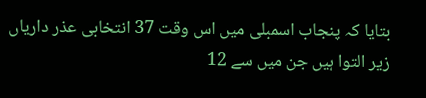بتایا کہ پنجاب اسمبلی میں اس وقت 37 انتخابی عذر داریاں زیر التوا ہیں جن میں سے 12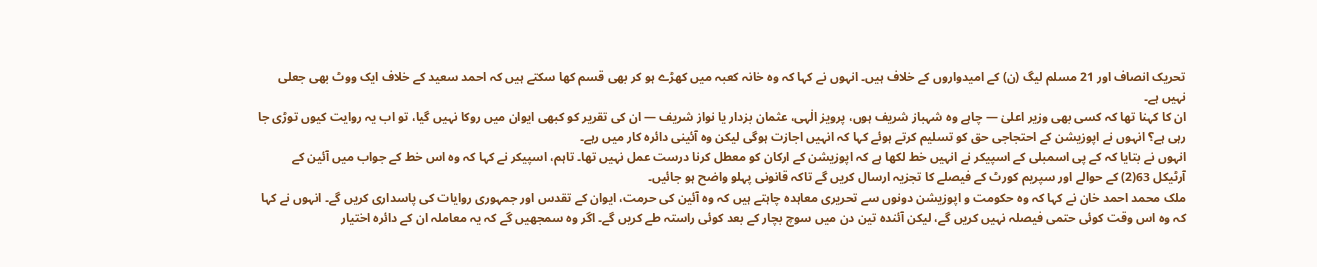تحریک انصاف اور 21 مسلم لیگ (ن) کے امیدواروں کے خلاف ہیں۔ انہوں نے کہا کہ وہ خانہ کعبہ میں کھڑے ہو کر بھی قسم کھا سکتے ہیں کہ احمد سعید کے خلاف ایک ووٹ بھی جعلی نہیں ہے۔
ان کا کہنا تھا کہ کسی بھی وزیر اعلیٰ — چاہے وہ شہباز شریف ہوں، پرویز الٰہی، عثمان بزدار یا نواز شریف — ان کی تقریر کو کبھی ایوان میں روکا نہیں گیا، تو اب یہ روایت کیوں توڑی جا رہی ہے؟ انہوں نے اپوزیشن کے احتجاجی حق کو تسلیم کرتے ہوئے کہا کہ انہیں اجازت ہوگی لیکن وہ آئینی دائرہ کار میں رہے۔
انہوں نے بتایا کہ کے پی اسمبلی کے اسپیکر نے انہیں خط لکھا ہے کہ اپوزیشن کے ارکان کو معطل کرنا درست عمل نہیں تھا۔ تاہم، اسپیکر نے کہا کہ وہ اس خط کے جواب میں آئین کے آرٹیکل 63(2) کے حوالے اور سپریم کورٹ کے فیصلے کا تجزیہ ارسال کریں گے تاکہ قانونی پہلو واضح ہو جائیں۔
ملک محمد احمد خان نے کہا کہ وہ حکومت و اپوزیشن دونوں سے تحریری معاہدہ چاہتے ہیں کہ وہ آئین کی حرمت، ایوان کے تقدس اور جمہوری روایات کی پاسداری کریں گے۔ انہوں نے کہا کہ وہ اس وقت کوئی حتمی فیصلہ نہیں کریں گے، لیکن آئندہ تین دن میں سوچ بچار کے بعد کوئی راستہ طے کریں گے۔ اگر وہ سمجھیں گے کہ یہ معاملہ ان کے دائرہ اختیار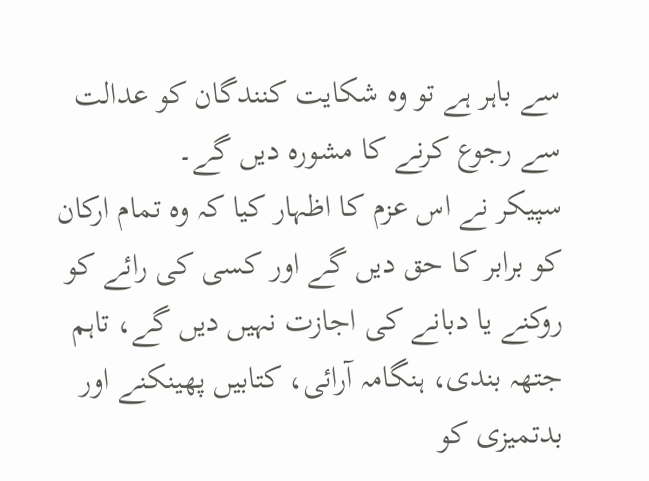سے باہر ہے تو وہ شکایت کنندگان کو عدالت سے رجوع کرنے کا مشورہ دیں گے۔
سپیکر نے اس عزم کا اظہار کیا کہ وہ تمام ارکان کو برابر کا حق دیں گے اور کسی کی رائے کو روکنے یا دبانے کی اجازت نہیں دیں گے، تاہم جتھہ بندی، ہنگامہ آرائی، کتابیں پھینکنے اور بدتمیزی کو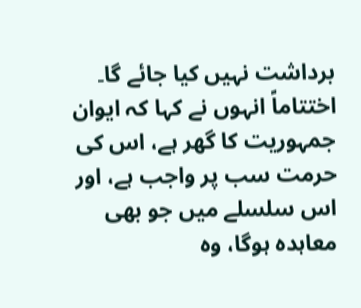برداشت نہیں کیا جائے گا۔
اختتاماً انہوں نے کہا کہ ایوان جمہوریت کا گھر ہے، اس کی حرمت سب پر واجب ہے، اور اس سلسلے میں جو بھی معاہدہ ہوگا، وہ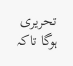تحریری ہوگا تاکہ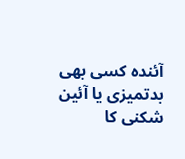آئندہ کسی بھی بدتمیزی یا آئین شکنی کا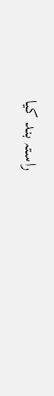راستہ بند کیا